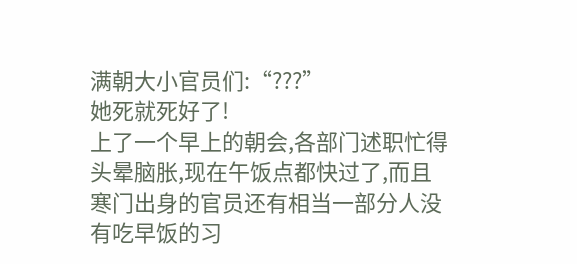满朝大小官员们:“???”
她死就死好了!
上了一个早上的朝会,各部门述职忙得头晕脑胀,现在午饭点都快过了,而且寒门出身的官员还有相当一部分人没有吃早饭的习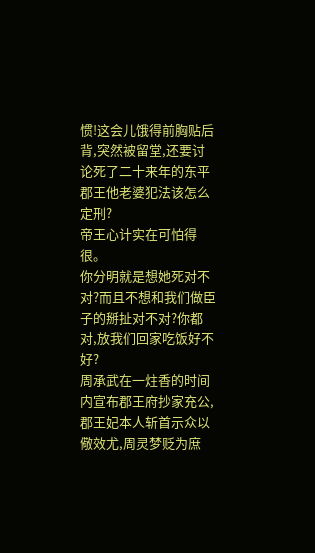惯!这会儿饿得前胸贴后背,突然被留堂,还要讨论死了二十来年的东平郡王他老婆犯法该怎么定刑?
帝王心计实在可怕得很。
你分明就是想她死对不对?而且不想和我们做臣子的掰扯对不对?你都对,放我们回家吃饭好不好?
周承武在一炷香的时间内宣布郡王府抄家充公,郡王妃本人斩首示众以儆效尤,周灵梦贬为庶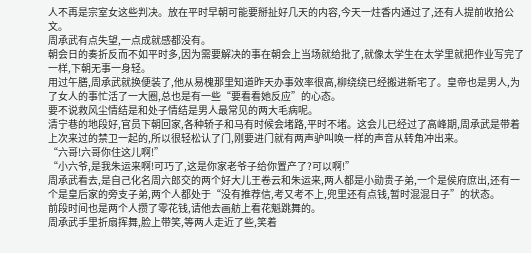人不再是宗室女这些判决。放在平时早朝可能要掰扯好几天的内容,今天一炷香内通过了,还有人提前收拾公文。
周承武有点失望,一点成就感都没有。
朝会日的奏折反而不如平时多,因为需要解决的事在朝会上当场就给批了,就像太学生在太学里就把作业写完了一样,下朝无事一身轻。
用过午膳,周承武就换便装了,他从易槐那里知道昨天办事效率很高,柳绕绕已经搬进新宅了。皇帝也是男人,为了女人的事忙活了一大圈,总也是有一些“要看看她反应”的心态。
要不说救风尘情结是和处子情结是男人最常见的两大毛病呢。
清宁巷的地段好,官员下朝回家,各种轿子和马有时候会堵路,平时不堵。这会儿已经过了高峰期,周承武是带着上次来过的禁卫一起的,所以很轻松认了门,刚要进门就有两声驴叫唤一样的声音从转角冲出来。
“六哥!六哥你住这儿啊!”
“小六爷,是我朱运来啊!可巧了,这是你家老爷子给你置产了?可以啊!”
周承武看去,是自己化名周六郎交的两个好大儿王卷云和朱运来,两人都是小勋贵子弟,一个是侯府庶出,还有一个是皇后家的旁支子弟,两个人都处于“没有推荐信,考又考不上,兜里还有点钱,暂时混混日子”的状态。
前段时间也是两个人攒了零花钱,请他去画舫上看花魁跳舞的。
周承武手里折扇挥舞,脸上带笑,等两人走近了些,笑着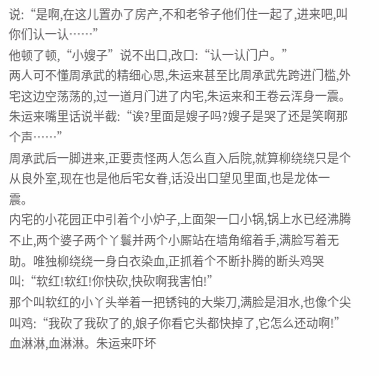说:“是啊,在这儿置办了房产,不和老爷子他们住一起了,进来吧,叫你们认一认……”
他顿了顿,“小嫂子”说不出口,改口:“认一认门户。”
两人可不懂周承武的精细心思,朱运来甚至比周承武先跨进门槛,外宅这边空荡荡的,过一道月门进了内宅,朱运来和王卷云浑身一震。
朱运来嘴里话说半截:“诶?里面是嫂子吗?嫂子是哭了还是笑啊那个声……”
周承武后一脚进来,正要责怪两人怎么直入后院,就算柳绕绕只是个从良外室,现在也是他后宅女眷,话没出口望见里面,也是龙体一震。
内宅的小花园正中引着个小炉子,上面架一口小锅,锅上水已经沸腾不止,两个婆子两个丫鬟并两个小厮站在墙角缩着手,满脸写着无助。唯独柳绕绕一身白衣染血,正抓着个不断扑腾的断头鸡哭叫:“软红!软红!你快砍,快砍啊我害怕!”
那个叫软红的小丫头举着一把锈钝的大柴刀,满脸是泪水,也像个尖叫鸡:“我砍了我砍了的,娘子你看它头都快掉了,它怎么还动啊!”
血淋淋,血淋淋。朱运来吓坏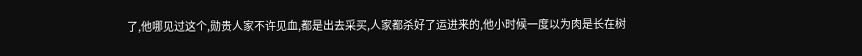了,他哪见过这个,勋贵人家不许见血,都是出去采买,人家都杀好了运进来的,他小时候一度以为肉是长在树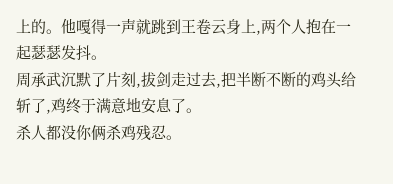上的。他嘎得一声就跳到王卷云身上,两个人抱在一起瑟瑟发抖。
周承武沉默了片刻,拔剑走过去,把半断不断的鸡头给斩了,鸡终于满意地安息了。
杀人都没你俩杀鸡残忍。